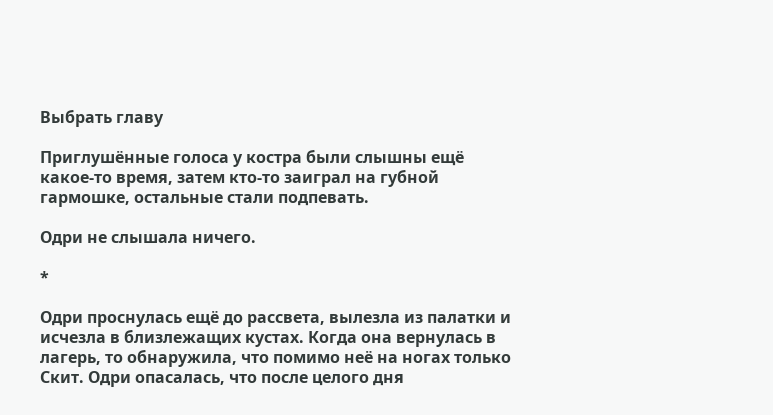Выбрать главу

Приглушённые голоса у костра были слышны ещё какое-то время, затем кто-то заиграл на губной гармошке, остальные стали подпевать.

Одри не слышала ничего.

*

Одри проснулась ещё до рассвета, вылезла из палатки и исчезла в близлежащих кустах. Когда она вернулась в лагерь, то обнаружила, что помимо неё на ногах только Скит. Одри опасалась, что после целого дня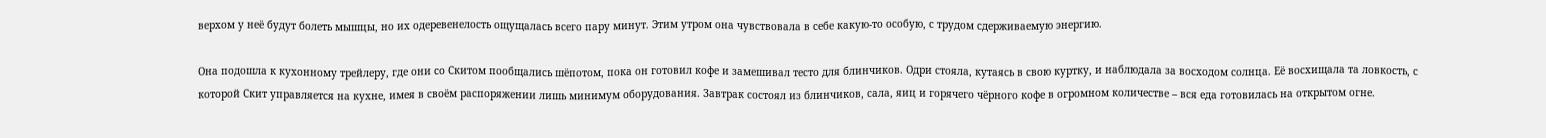верхом у неё будут болеть мышцы, но их одеревенелость ощущалась всего пару минут. Этим утром она чувствовала в себе какую-то особую, с трудом сдерживаемую энергию.

Она подошла к кухонному трейлеру, где они со Скитом пообщались шёпотом, пока он готовил кофе и замешивал тесто для блинчиков. Одри стояла, кутаясь в свою куртку, и наблюдала за восходом солнца. Её восхищала та ловкость, с которой Скит управляется на кухне, имея в своём распоряжении лишь минимум оборудования. Завтрак состоял из блинчиков, сала, яиц и горячего чёрного кофе в огромном количестве – вся еда готовилась на открытом огне.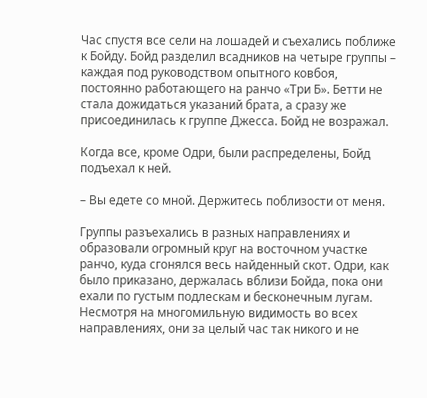Час спустя все сели на лошадей и съехались поближе к Бойду. Бойд разделил всадников на четыре группы – каждая под руководством опытного ковбоя, постоянно работающего на ранчо «Три Б». Бетти не стала дожидаться указаний брата, а сразу же присоединилась к группе Джесса. Бойд не возражал.

Когда все, кроме Одри, были распределены, Бойд подъехал к ней.

– Вы едете со мной. Держитесь поблизости от меня.

Группы разъехались в разных направлениях и образовали огромный круг на восточном участке ранчо, куда сгонялся весь найденный скот. Одри, как было приказано, держалась вблизи Бойда, пока они ехали по густым подлескам и бесконечным лугам. Несмотря на многомильную видимость во всех направлениях, они за целый час так никого и не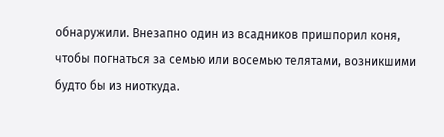обнаружили. Внезапно один из всадников пришпорил коня, чтобы погнаться за семью или восемью телятами, возникшими будто бы из ниоткуда.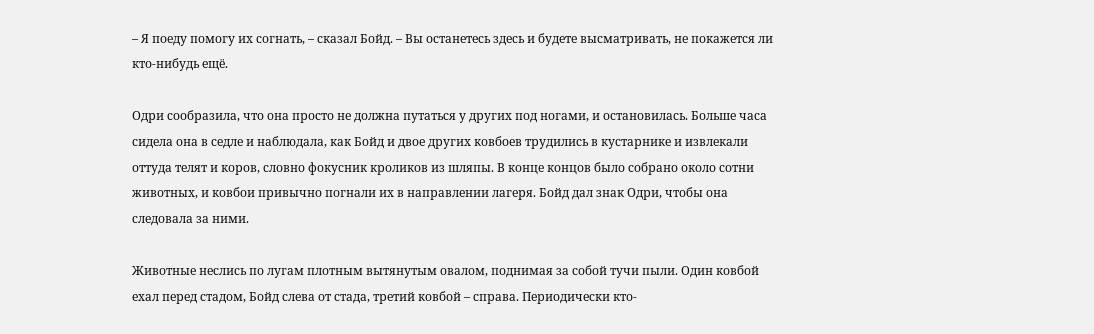– Я поеду помогу их согнать, – сказал Бойд. – Вы останетесь здесь и будете высматривать, не покажется ли кто-нибудь ещё.

Одри сообразила, что она просто не должна путаться у других под ногами, и остановилась. Больше часа сидела она в седле и наблюдала, как Бойд и двое других ковбоев трудились в кустарнике и извлекали оттуда телят и коров, словно фокусник кроликов из шляпы. В конце концов было собрано около сотни животных, и ковбои привычно погнали их в направлении лагеря. Бойд дал знак Одри, чтобы она следовала за ними.

Животные неслись по лугам плотным вытянутым овалом, поднимая за собой тучи пыли. Один ковбой ехал перед стадом, Бойд слева от стада, третий ковбой – справа. Периодически кто-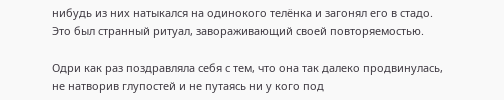нибудь из них натыкался на одинокого телёнка и загонял его в стадо. Это был странный ритуал, завораживающий своей повторяемостью.

Одри как раз поздравляла себя с тем, что она так далеко продвинулась, не натворив глупостей и не путаясь ни у кого под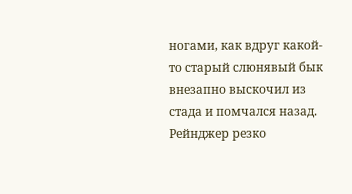ногами, как вдруг какой-то старый слюнявый бык внезапно выскочил из стада и помчался назад. Рейнджер резко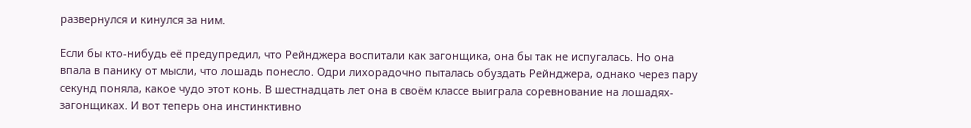развернулся и кинулся за ним.

Если бы кто-нибудь её предупредил, что Рейнджера воспитали как загонщика, она бы так не испугалась. Но она впала в панику от мысли, что лошадь понесло. Одри лихорадочно пыталась обуздать Рейнджера, однако через пару секунд поняла, какое чудо этот конь. В шестнадцать лет она в своём классе выиграла соревнование на лошадях-загонщиках. И вот теперь она инстинктивно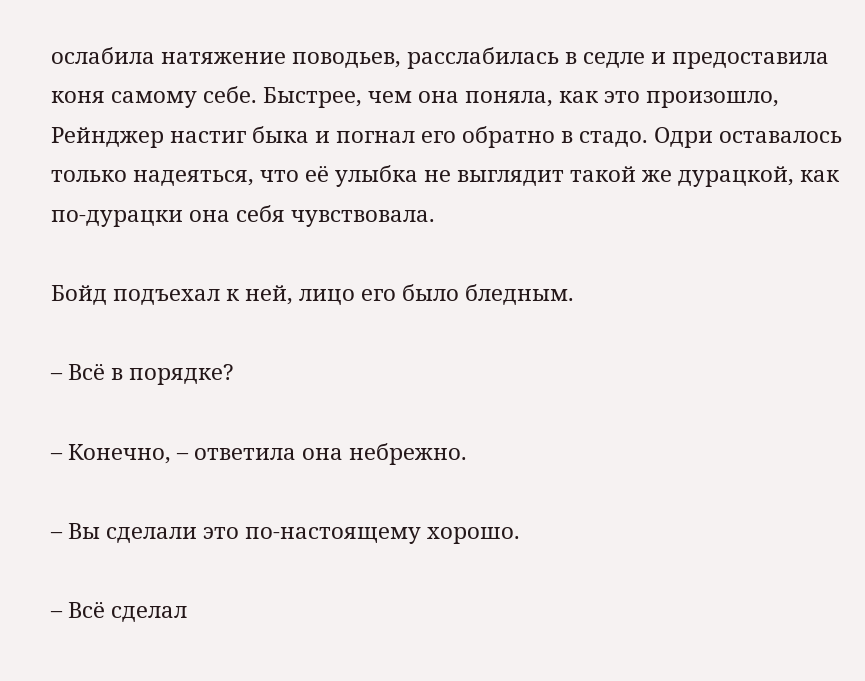ослабила натяжение поводьев, расслабилась в седле и предоставила коня самому себе. Быстрее, чем она поняла, как это произошло, Рейнджер настиг быка и погнал его обратно в стадо. Одри оставалось только надеяться, что её улыбка не выглядит такой же дурацкой, как по-дурацки она себя чувствовала.

Бойд подъехал к ней, лицо его было бледным.

– Всё в порядке?

– Конечно, – ответила она небрежно.

– Вы сделали это по-настоящему хорошо.

– Всё сделал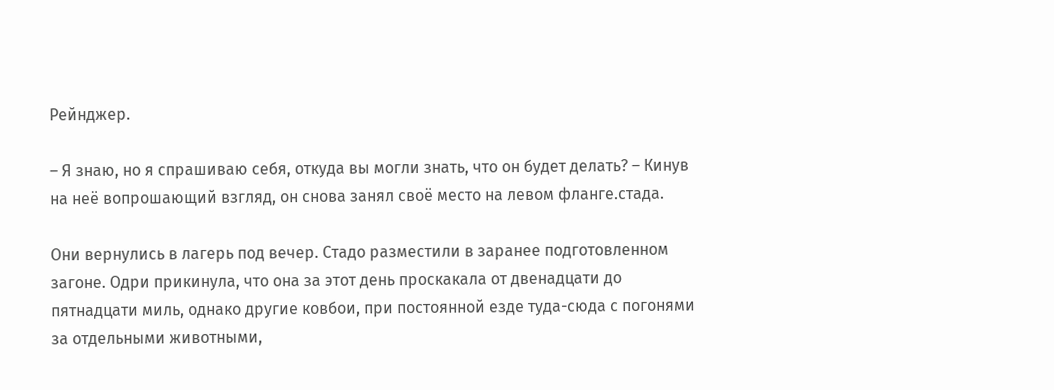Рейнджер.

– Я знаю, но я спрашиваю себя, откуда вы могли знать, что он будет делать? – Кинув на неё вопрошающий взгляд, он снова занял своё место на левом фланге.стада.

Они вернулись в лагерь под вечер. Стадо разместили в заранее подготовленном загоне. Одри прикинула, что она за этот день проскакала от двенадцати до пятнадцати миль, однако другие ковбои, при постоянной езде туда-сюда с погонями за отдельными животными,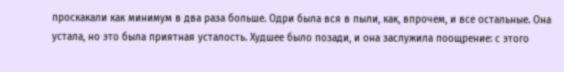проскакали как минимум в два раза больше. Одри была вся в пыли, как, впрочем, и все остальные. Она устала, но это была приятная усталость. Худшее было позади, и она заслужила поощрение: с этого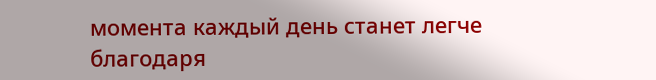момента каждый день станет легче благодаря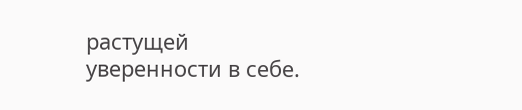растущей уверенности в себе.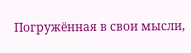Погружённая в свои мысли,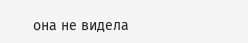она не видела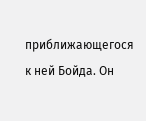приближающегося к ней Бойда. Он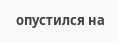опустился на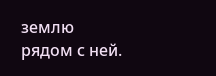землю рядом с ней.